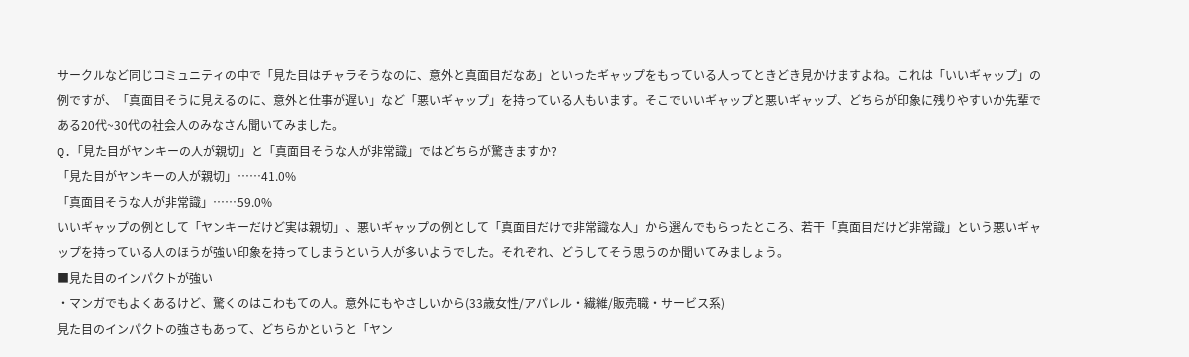サークルなど同じコミュニティの中で「見た目はチャラそうなのに、意外と真面目だなあ」といったギャップをもっている人ってときどき見かけますよね。これは「いいギャップ」の例ですが、「真面目そうに見えるのに、意外と仕事が遅い」など「悪いギャップ」を持っている人もいます。そこでいいギャップと悪いギャップ、どちらが印象に残りやすいか先輩である20代~30代の社会人のみなさん聞いてみました。
Q.「見た目がヤンキーの人が親切」と「真面目そうな人が非常識」ではどちらが驚きますか?
「見た目がヤンキーの人が親切」……41.0%
「真面目そうな人が非常識」……59.0%
いいギャップの例として「ヤンキーだけど実は親切」、悪いギャップの例として「真面目だけで非常識な人」から選んでもらったところ、若干「真面目だけど非常識」という悪いギャップを持っている人のほうが強い印象を持ってしまうという人が多いようでした。それぞれ、どうしてそう思うのか聞いてみましょう。
■見た目のインパクトが強い
・マンガでもよくあるけど、驚くのはこわもての人。意外にもやさしいから(33歳女性/アパレル・繊維/販売職・サービス系)
見た目のインパクトの強さもあって、どちらかというと「ヤン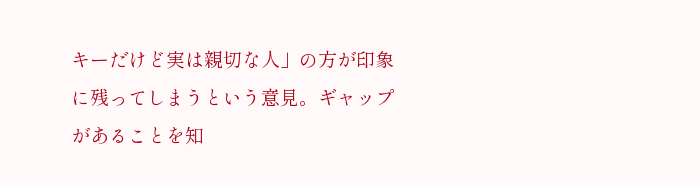キーだけど実は親切な人」の方が印象に残ってしまうという意見。ギャップがあることを知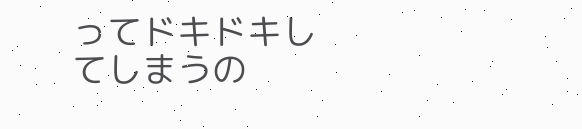ってドキドキしてしまうの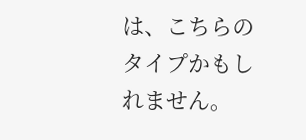は、こちらのタイプかもしれません。